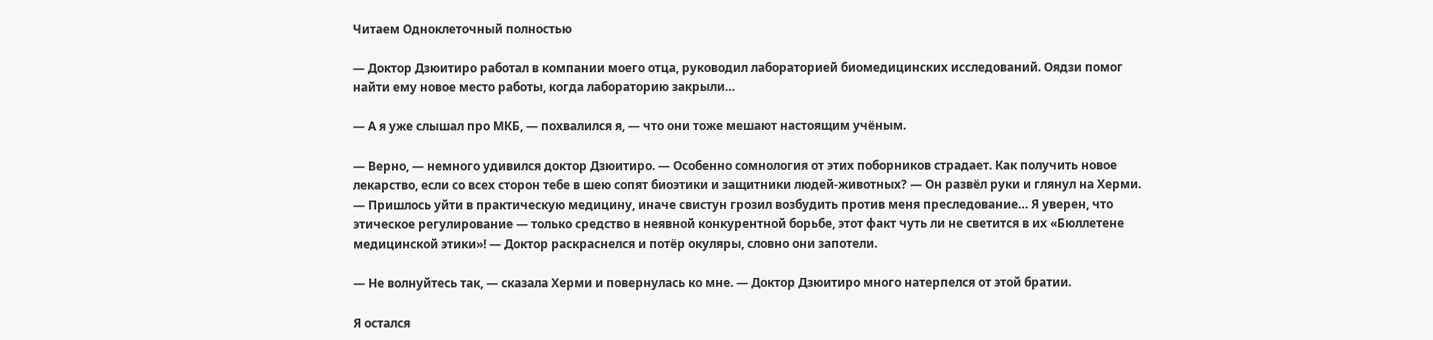Читаем Одноклеточный полностью

— Доктор Дзюитиро работал в компании моего отца, руководил лабораторией биомедицинских исследований. Оядзи помог найти ему новое место работы, когда лабораторию закрыли…

— А я уже слышал про МКБ, — похвалился я, — что они тоже мешают настоящим учёным.

— Верно, — немного удивился доктор Дзюитиро. — Особенно сомнология от этих поборников страдает. Как получить новое лекарство, если со всех сторон тебе в шею сопят биоэтики и защитники людей-животных? — Он развёл руки и глянул на Херми. — Пришлось уйти в практическую медицину, иначе свистун грозил возбудить против меня преследование… Я уверен, что этическое регулирование — только средство в неявной конкурентной борьбе, этот факт чуть ли не светится в их «Бюллетене медицинской этики»! — Доктор раскраснелся и потёр окуляры, словно они запотели.

— Не волнуйтесь так, — сказала Херми и повернулась ко мне. — Доктор Дзюитиро много натерпелся от этой братии.

Я остался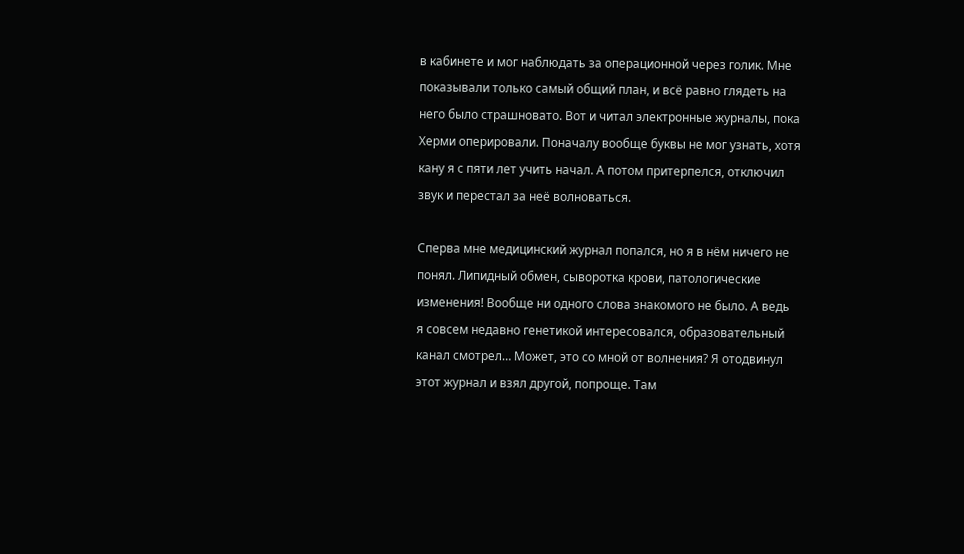в кабинете и мог наблюдать за операционной через голик. Мне показывали только самый общий план, и всё равно глядеть на него было страшновато. Вот и читал электронные журналы, пока Херми оперировали. Поначалу вообще буквы не мог узнать, хотя кану я с пяти лет учить начал. А потом притерпелся, отключил звук и перестал за неё волноваться.

Сперва мне медицинский журнал попался, но я в нём ничего не понял. Липидный обмен, сыворотка крови, патологические изменения! Вообще ни одного слова знакомого не было. А ведь я совсем недавно генетикой интересовался, образовательный канал смотрел… Может, это со мной от волнения? Я отодвинул этот журнал и взял другой, попроще. Там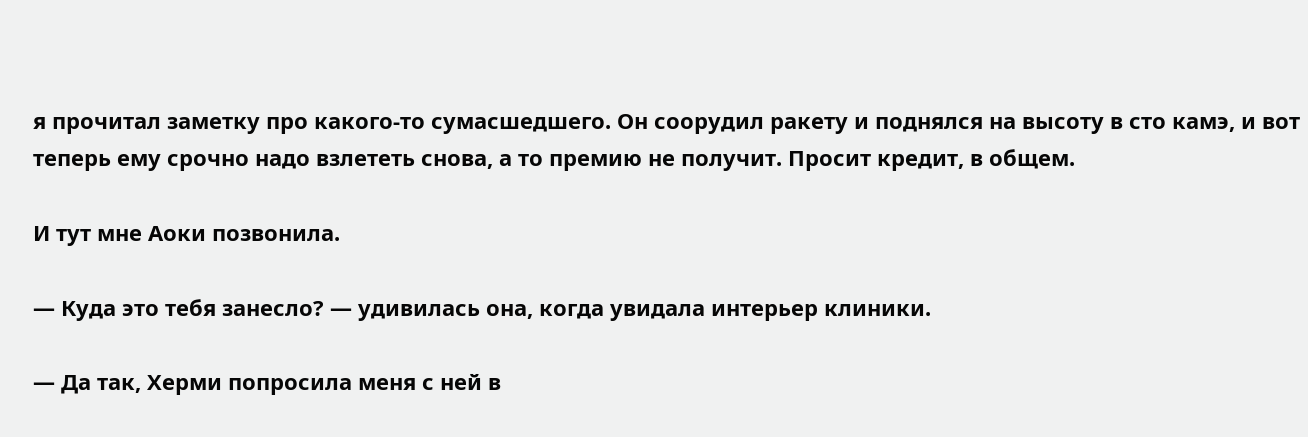я прочитал заметку про какого-то сумасшедшего. Он соорудил ракету и поднялся на высоту в сто камэ, и вот теперь ему срочно надо взлететь снова, а то премию не получит. Просит кредит, в общем.

И тут мне Аоки позвонила.

— Куда это тебя занесло? — удивилась она, когда увидала интерьер клиники.

— Да так, Херми попросила меня с ней в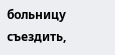больницу съездить,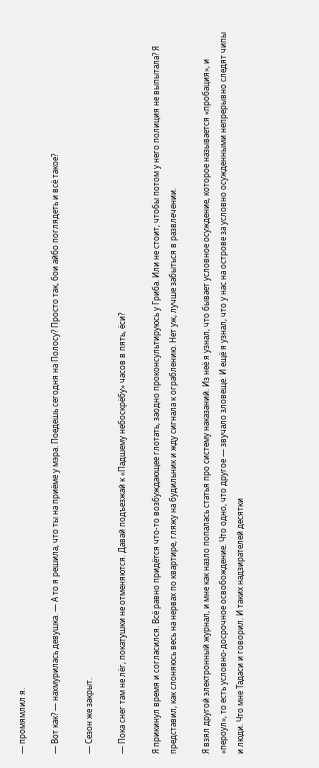— промямлил я.

— Вот как? — нахмурилась девушка. — А то я решила, что ты на приёме у мэра. Поедешь сегодня на Полосу? Просто так, бои айбо поглядеть и всё такое?

— Сезон же закрыт.

— Пока снег там не лёг, покатушки не отменяются. Давай подъезжай к «Падшему небоскрёбу» часов в пять, ёси?

Я прикинул время и согласился. Всё равно придётся что-то возбуждающее глотать, заодно проконсультируюсь у Гриба. Или не стоит, чтобы потом у него полиция не выпытала? Я представил, как слоняюсь весь на нервах по квартире, гляжу на будильник и жду сигнала к ограблению. Нет уж, лучше забыться в развлечении.

Я взял другой электронный журнал, и мне как назло попалась статья про систему наказаний. Из неё я узнал, что бывает условное осуждение, которое называется «пробация», и «пероул», то есть условно-досрочное освобождение. Что одно, что другое — звучало зловеще. И ещё я узнал, что у нас на острове за условно осужденными непрерывно следят чипы и люди. Что мне Тадаси и говорил. И таких надзирателей десятки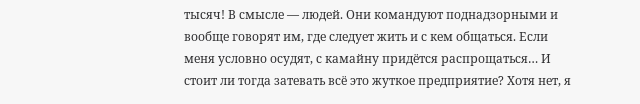тысяч! В смысле — людей. Они командуют поднадзорными и вообще говорят им, где следует жить и с кем общаться. Если меня условно осудят, с камайну придётся распрощаться… И стоит ли тогда затевать всё это жуткое предприятие? Хотя нет, я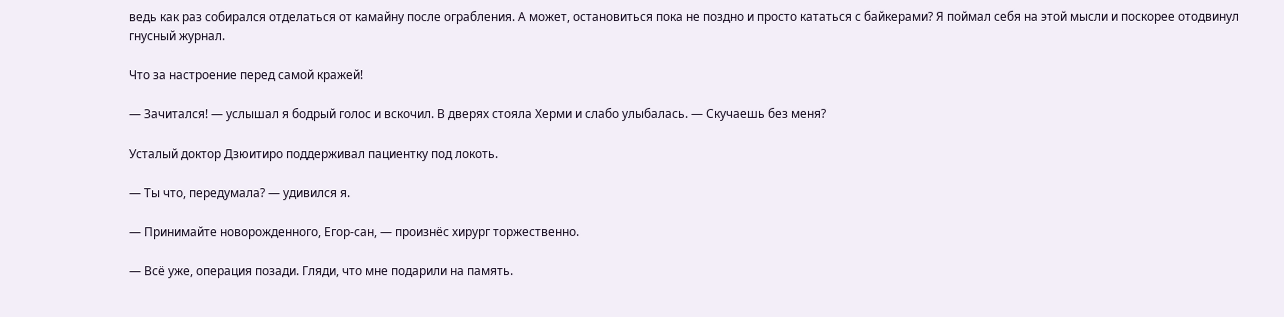ведь как раз собирался отделаться от камайну после ограбления. А может, остановиться пока не поздно и просто кататься с байкерами? Я поймал себя на этой мысли и поскорее отодвинул гнусный журнал.

Что за настроение перед самой кражей!

— Зачитался! — услышал я бодрый голос и вскочил. В дверях стояла Херми и слабо улыбалась. — Скучаешь без меня?

Усталый доктор Дзюитиро поддерживал пациентку под локоть.

— Ты что, передумала? — удивился я.

— Принимайте новорожденного, Егор-сан, — произнёс хирург торжественно.

— Всё уже, операция позади. Гляди, что мне подарили на память.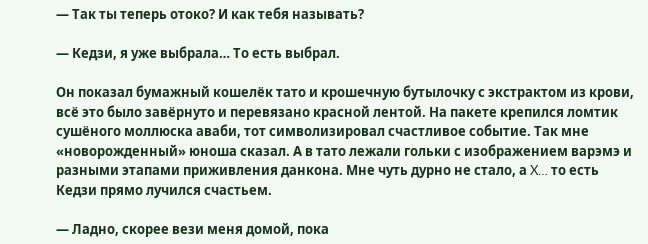— Так ты теперь отоко? И как тебя называть?

— Кедзи, я уже выбрала… То есть выбрал.

Он показал бумажный кошелёк тато и крошечную бутылочку с экстрактом из крови, всё это было завёрнуто и перевязано красной лентой. На пакете крепился ломтик сушёного моллюска аваби, тот символизировал счастливое событие. Так мне «новорожденный» юноша сказал. А в тато лежали гольки с изображением варэмэ и разными этапами приживления данкона. Мне чуть дурно не стало, а X… то есть Кедзи прямо лучился счастьем.

— Ладно, скорее вези меня домой, пока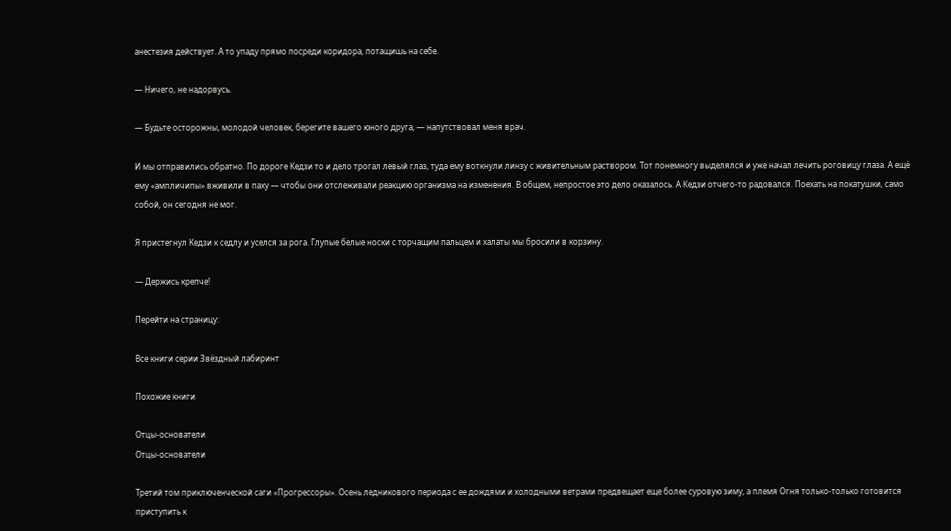анестезия действует. А то упаду прямо посреди коридора, потащишь на себе.

— Ничего, не надорвусь.

— Будьте осторожны, молодой человек, берегите вашего юного друга, — напутствовал меня врач.

И мы отправились обратно. По дороге Кедзи то и дело трогал левый глаз, туда ему воткнули линзу с живительным раствором. Тот понемногу выделялся и уже начал лечить роговицу глаза. А ещё ему «ампличипы» вживили в паху — чтобы они отслеживали реакцию организма на изменения. В общем, непростое это дело оказалось. А Кедзи отчего-то радовался. Поехать на покатушки, само собой, он сегодня не мог.

Я пристегнул Кедзи к седлу и уселся за рога. Глупые белые носки с торчащим пальцем и халаты мы бросили в корзину.

— Держись крепче!

Перейти на страницу:

Все книги серии Звёздный лабиринт

Похожие книги

Отцы-основатели
Отцы-основатели

Третий том приключенческой саги «Прогрессоры». Осень ледникового периода с ее дождями и холодными ветрами предвещает еще более суровую зиму, а племя Огня только-только готовится приступить к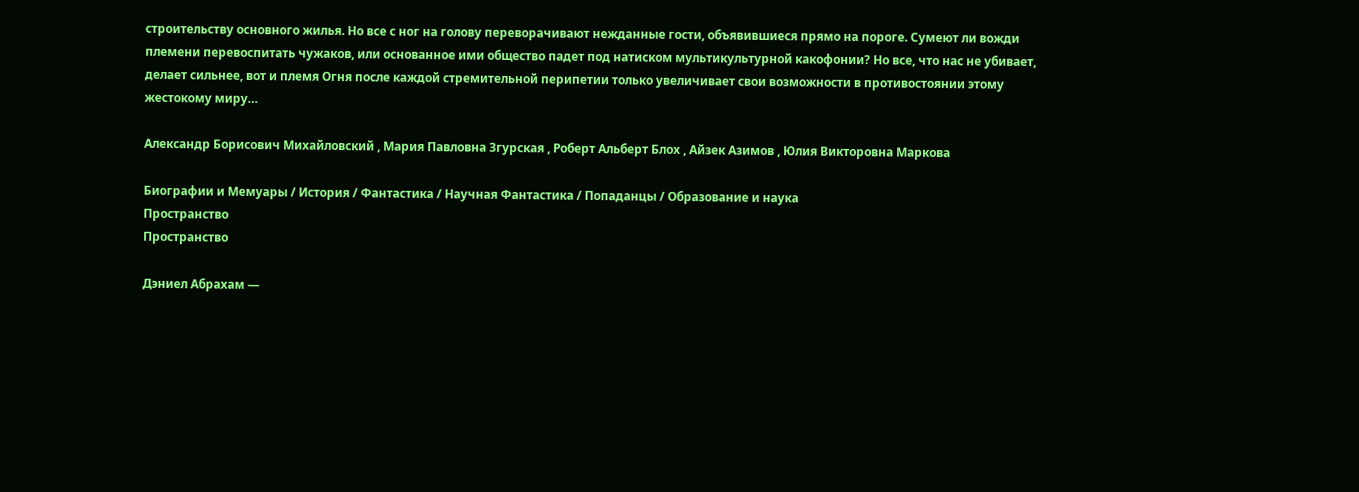строительству основного жилья. Но все с ног на голову переворачивают нежданные гости, объявившиеся прямо на пороге. Сумеют ли вожди племени перевоспитать чужаков, или основанное ими общество падет под натиском мультикультурной какофонии? Но все, что нас не убивает, делает сильнее, вот и племя Огня после каждой стремительной перипетии только увеличивает свои возможности в противостоянии этому жестокому миру…

Александр Борисович Михайловский , Мария Павловна Згурская , Роберт Альберт Блох , Айзек Азимов , Юлия Викторовна Маркова

Биографии и Мемуары / История / Фантастика / Научная Фантастика / Попаданцы / Образование и наука
Пространство
Пространство

Дэниел Абрахам —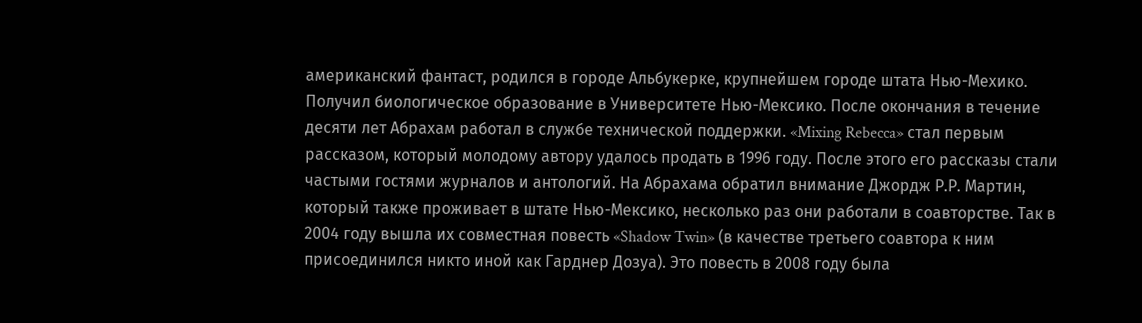американский фантаст, родился в городе Альбукерке, крупнейшем городе штата Нью-Мехико. Получил биологическое образование в Университете Нью-Мексико. После окончания в течение десяти лет Абрахам работал в службе технической поддержки. «Mixing Rebecca» стал первым рассказом, который молодому автору удалось продать в 1996 году. После этого его рассказы стали частыми гостями журналов и антологий. На Абрахама обратил внимание Джордж Р.Р. Мартин, который также проживает в штате Нью-Мексико, несколько раз они работали в соавторстве. Так в 2004 году вышла их совместная повесть «Shadow Twin» (в качестве третьего соавтора к ним присоединился никто иной как Гарднер Дозуа). Это повесть в 2008 году была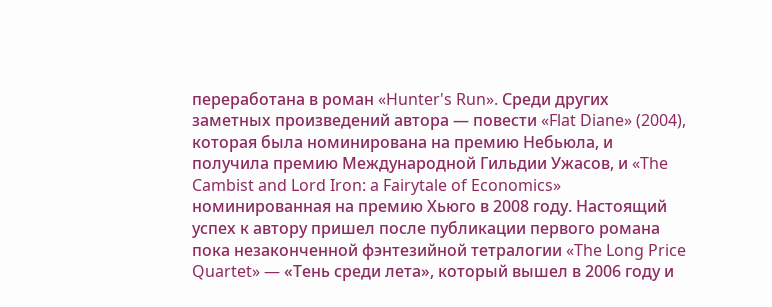переработана в роман «Hunter's Run». Среди других заметных произведений автора — повести «Flat Diane» (2004), которая была номинирована на премию Небьюла, и получила премию Международной Гильдии Ужасов, и «The Cambist and Lord Iron: a Fairytale of Economics» номинированная на премию Хьюго в 2008 году. Настоящий успех к автору пришел после публикации первого романа пока незаконченной фэнтезийной тетралогии «The Long Price Quartet» — «Тень среди лета», который вышел в 2006 году и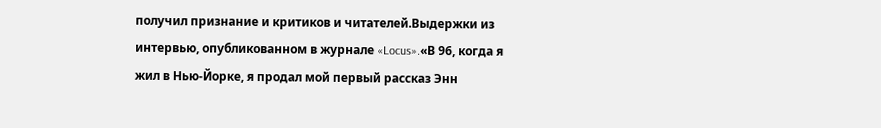получил признание и критиков и читателей.Выдержки из интервью, опубликованном в журнале «Locus».«В 96, когда я жил в Нью-Йорке, я продал мой первый рассказ Энн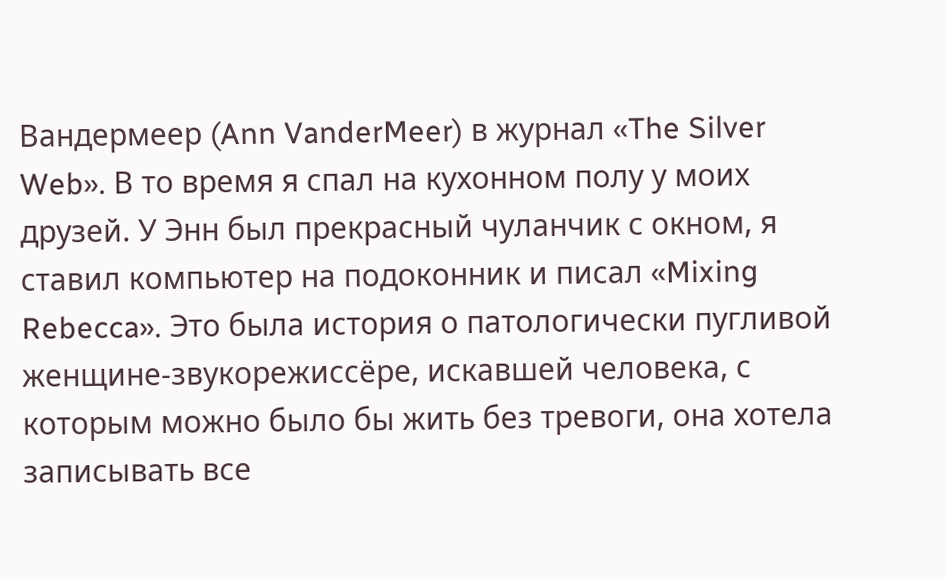Вандермеер (Ann VanderMeer) в журнал «The Silver Web». В то время я спал на кухонном полу у моих друзей. У Энн был прекрасный чуланчик с окном, я ставил компьютер на подоконник и писал «Mixing Rebecca». Это была история о патологически пугливой женщине-звукорежиссёре, искавшей человека, с которым можно было бы жить без тревоги, она хотела записывать все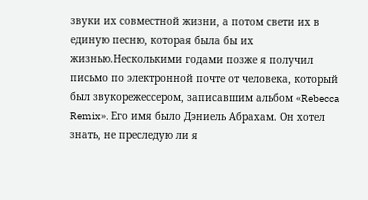звуки их совместной жизни, а потом свети их в единую песню, которая была бы их жизнью.Несколькими годами позже я получил письмо по электронной почте от человека, который был звукорежессером, записавшим альбом «Rebecca Remix». Его имя было Дэниель Абрахам. Он хотел знать, не преследую ли я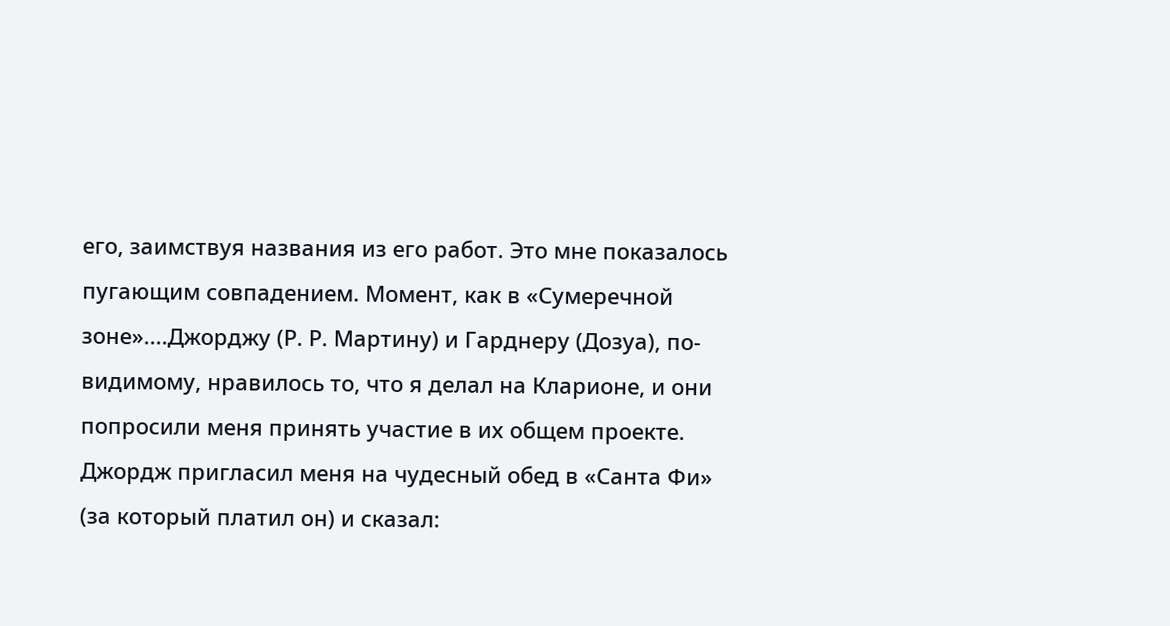его, заимствуя названия из его работ. Это мне показалось пугающим совпадением. Момент, как в «Сумеречной зоне»....Джорджу (Р. Р. Мартину) и Гарднеру (Дозуа), по-видимому, нравилось то, что я делал на Кларионе, и они попросили меня принять участие в их общем проекте. Джордж пригласил меня на чудесный обед в «Санта Фи» (за который платил он) и сказал: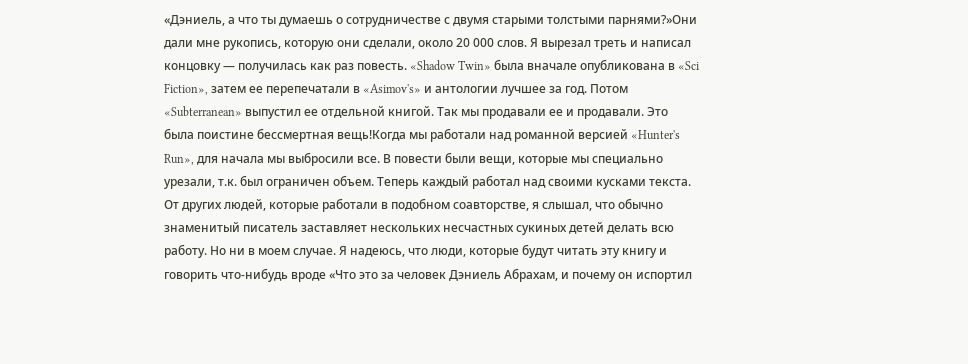«Дэниель, а что ты думаешь о сотрудничестве с двумя старыми толстыми парнями?»Они дали мне рукопись, которую они сделали, около 20 000 слов. Я вырезал треть и написал концовку — получилась как раз повесть. «Shadow Twin» была вначале опубликована в «Sci Fiction», затем ее перепечатали в «Asimov's» и антологии лучшее за год. Потом «Subterranean» выпустил ее отдельной книгой. Так мы продавали ее и продавали. Это была поистине бессмертная вещь!Когда мы работали над романной версией «Hunter's Run», для начала мы выбросили все. В повести были вещи, которые мы специально урезали, т.к. был ограничен объем. Теперь каждый работал над своими кусками текста. От других людей, которые работали в подобном соавторстве, я слышал, что обычно знаменитый писатель заставляет нескольких несчастных сукиных детей делать всю работу. Но ни в моем случае. Я надеюсь, что люди, которые будут читать эту книгу и говорить что-нибудь вроде «Что это за человек Дэниель Абрахам, и почему он испортил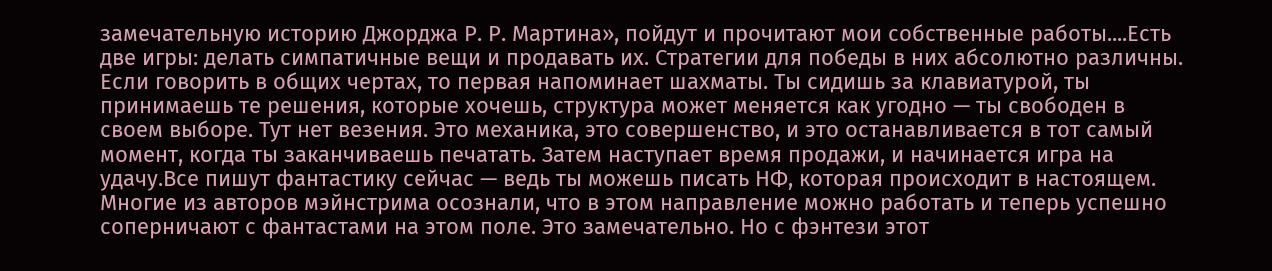замечательную историю Джорджа Р. Р. Мартина», пойдут и прочитают мои собственные работы....Есть две игры: делать симпатичные вещи и продавать их. Стратегии для победы в них абсолютно различны. Если говорить в общих чертах, то первая напоминает шахматы. Ты сидишь за клавиатурой, ты принимаешь те решения, которые хочешь, структура может меняется как угодно — ты свободен в своем выборе. Тут нет везения. Это механика, это совершенство, и это останавливается в тот самый момент, когда ты заканчиваешь печатать. Затем наступает время продажи, и начинается игра на удачу.Все пишут фантастику сейчас — ведь ты можешь писать НФ, которая происходит в настоящем. Многие из авторов мэйнстрима осознали, что в этом направление можно работать и теперь успешно соперничают с фантастами на этом поле. Это замечательно. Но с фэнтези этот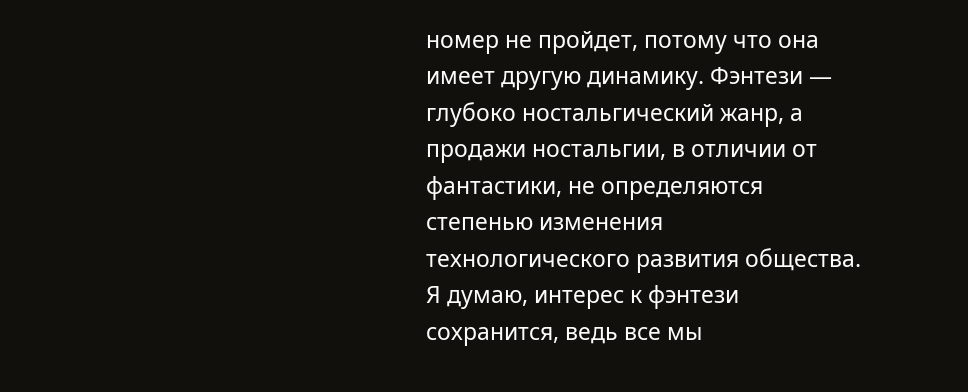номер не пройдет, потому что она имеет другую динамику. Фэнтези — глубоко ностальгический жанр, а продажи ностальгии, в отличии от фантастики, не определяются степенью изменения технологического развития общества. Я думаю, интерес к фэнтези сохранится, ведь все мы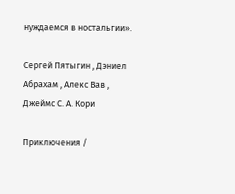нуждаемся в ностальгии».

Сергей Пятыгин , Дэниел Абрахам , Алекс Вав , Джеймс С. А. Кори

Приключения /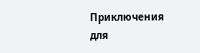Приключения для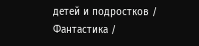детей и подростков / Фантастика /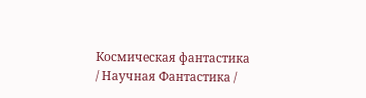Космическая фантастика / Научная Фантастика /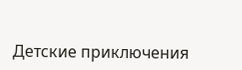Детские приключения